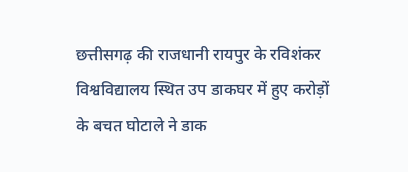छत्तीसगढ़ की राजधानी रायपुर के रविशंकर विश्वविद्यालय स्थित उप डाकघर में हुए करोड़ों के बचत घोटाले ने डाक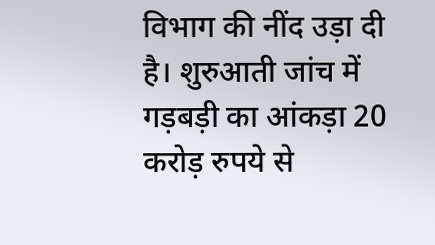विभाग की नींद उड़ा दी है। शुरुआती जांच में गड़बड़ी का आंकड़ा 20 करोड़ रुपये से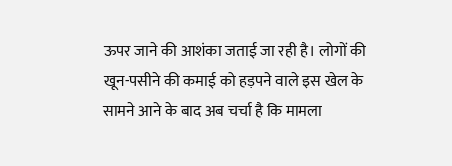ऊपर जाने की आशंका जताई जा रही है। लोगों की खून-पसीने की कमाई को हड़पने वाले इस खेल के सामने आने के बाद अब चर्चा है कि मामला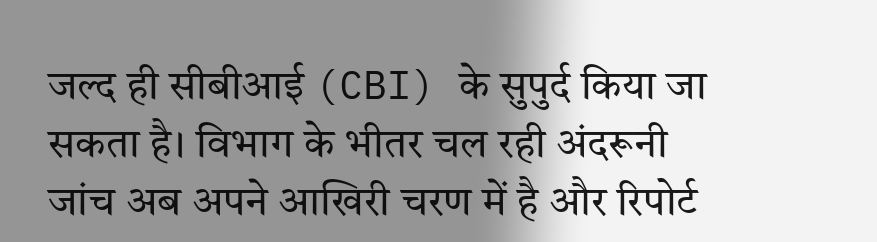जल्द ही सीबीआई (CBI) के सुपुर्द किया जा सकता है। विभाग के भीतर चल रही अंदरूनी जांच अब अपने आखिरी चरण में है और रिपोर्ट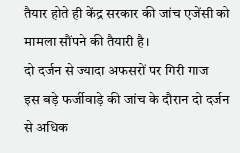तैयार होते ही केंद्र सरकार की जांच एजेंसी को मामला सौंपने की तैयारी है।
दो दर्जन से ज्यादा अफसरों पर गिरी गाज
इस बड़े फर्जीवाड़े की जांच के दौरान दो दर्जन से अधिक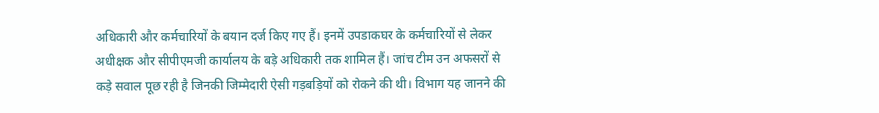अधिकारी और कर्मचारियों के बयान दर्ज किए गए हैं। इनमें उपडाकघर के कर्मचारियों से लेकर अधीक्षक और सीपीएमजी कार्यालय के बड़े अधिकारी तक शामिल हैं। जांच टीम उन अफसरों से कड़े सवाल पूछ रही है जिनकी जिम्मेदारी ऐसी गड़बड़ियों को रोकने की थी। विभाग यह जानने की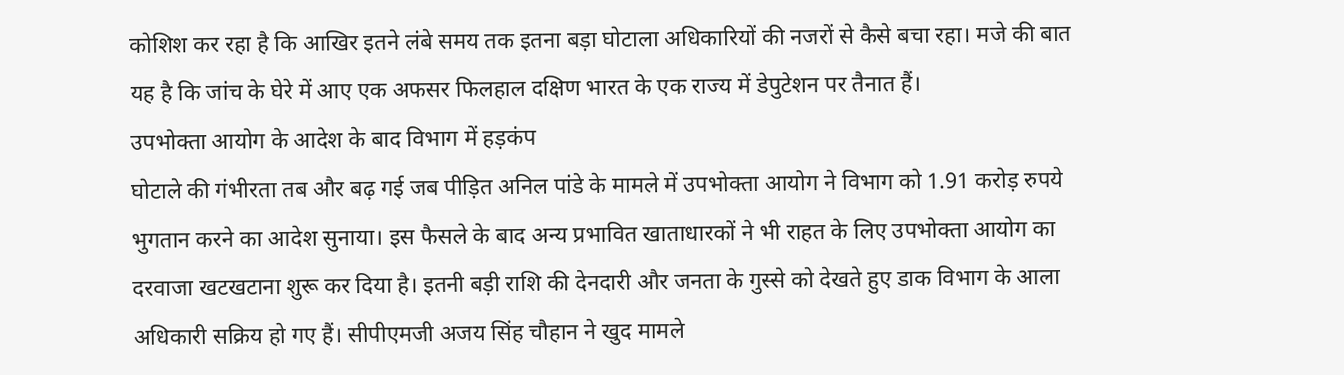कोशिश कर रहा है कि आखिर इतने लंबे समय तक इतना बड़ा घोटाला अधिकारियों की नजरों से कैसे बचा रहा। मजे की बात यह है कि जांच के घेरे में आए एक अफसर फिलहाल दक्षिण भारत के एक राज्य में डेपुटेशन पर तैनात हैं।
उपभोक्ता आयोग के आदेश के बाद विभाग में हड़कंप
घोटाले की गंभीरता तब और बढ़ गई जब पीड़ित अनिल पांडे के मामले में उपभोक्ता आयोग ने विभाग को 1.91 करोड़ रुपये भुगतान करने का आदेश सुनाया। इस फैसले के बाद अन्य प्रभावित खाताधारकों ने भी राहत के लिए उपभोक्ता आयोग का दरवाजा खटखटाना शुरू कर दिया है। इतनी बड़ी राशि की देनदारी और जनता के गुस्से को देखते हुए डाक विभाग के आला अधिकारी सक्रिय हो गए हैं। सीपीएमजी अजय सिंह चौहान ने खुद मामले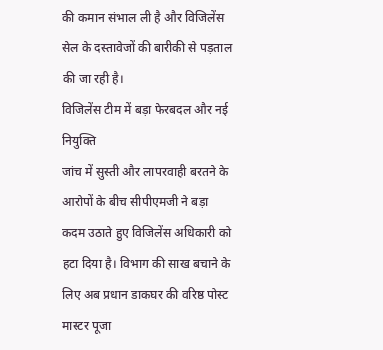की कमान संभाल ली है और विजिलेंस सेल के दस्तावेजों की बारीकी से पड़ताल की जा रही है।
विजिलेंस टीम में बड़ा फेरबदल और नई नियुक्ति
जांच में सुस्ती और लापरवाही बरतने के आरोपों के बीच सीपीएमजी ने बड़ा कदम उठाते हुए विजिलेंस अधिकारी को हटा दिया है। विभाग की साख बचाने के लिए अब प्रधान डाकघर की वरिष्ठ पोस्ट मास्टर पूजा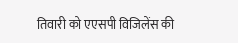तिवारी को एएसपी विजिलेंस की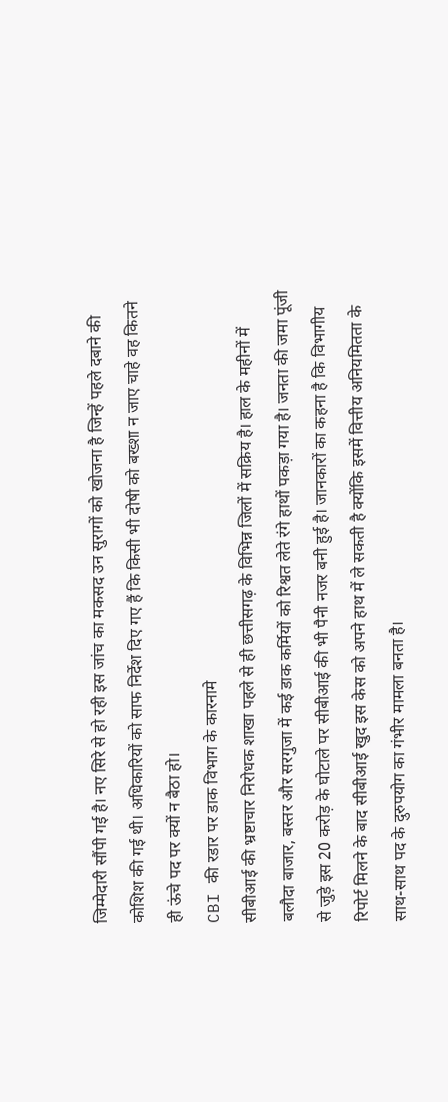जिम्मेदारी सौंपी गई है। नए सिरे से हो रही इस जांच का मकसद उन सुरागों को खोजना है जिन्हें पहले दबाने की कोशिश की गई थी। अधिकारियों को साफ निर्देश दिए गए हैं कि किसी भी दोषी को बख्शा न जाए चाहे वह कितने ही ऊंचे पद पर क्यों न बैठा हो।
CBI की रडार पर डाक विभाग के कारनामे
सीबीआई की भ्रष्टाचार निरोधक शाखा पहले से ही छत्तीसगढ़ के विभिन्न जिलों में सक्रिय है। हाल के महीनों में बलौदा बाजार, बस्तर और सरगुजा में कई डाक कर्मियों को रिश्वत लेते रंगे हाथों पकड़ा गया है। जनता की जमा पूंजी से जुड़े इस 20 करोड़ के घोटाले पर सीबीआई की भी पैनी नजर बनी हुई है। जानकारों का कहना है कि विभागीय रिपोर्ट मिलने के बाद सीबीआई खुद इस केस को अपने हाथ में ले सकती है क्योंकि इसमें वित्तीय अनियमितता के साथ-साथ पद के दुरुपयोग का गंभीर मामला बनता है।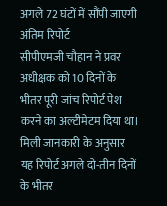अगले 72 घंटों में सौंपी जाएगी अंतिम रिपोर्ट
सीपीएमजी चौहान ने प्रवर अधीक्षक को 10 दिनों के भीतर पूरी जांच रिपोर्ट पेश करने का अल्टीमेटम दिया था। मिली जानकारी के अनुसार यह रिपोर्ट अगले दो-तीन दिनों के भीतर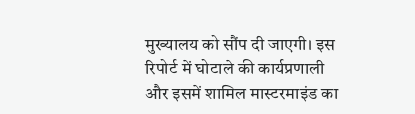मुख्यालय को सौंप दी जाएगी। इस रिपोर्ट में घोटाले की कार्यप्रणाली और इसमें शामिल मास्टरमाइंड का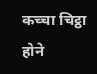कच्चा चिट्ठा होने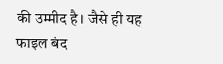की उम्मीद है। जैसे ही यह फाइल बंद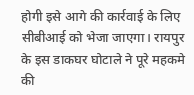होगी इसे आगे की कार्रवाई के लिए सीबीआई को भेजा जाएगा। रायपुर के इस डाकघर घोटाले ने पूरे महकमे की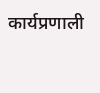कार्यप्रणाली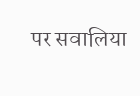पर सवालिया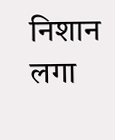निशान लगा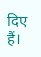दिए हैं।